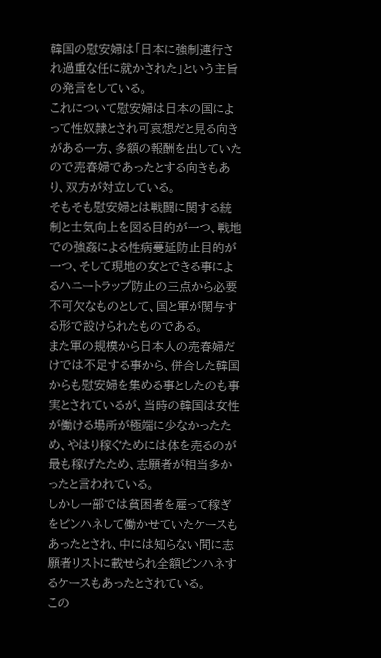韓国の慰安婦は「日本に強制連行され過重な任に就かされた」という主旨の発言をしている。
これについて慰安婦は日本の国によって性奴隷とされ可哀想だと見る向きがある一方、多額の報酬を出していたので売春婦であったとする向きもあり、双方が対立している。
そもそも慰安婦とは戦闘に関する統制と士気向上を図る目的が一つ、戦地での強姦による性病蔓延防止目的が一つ、そして現地の女とできる事によるハニートラップ防止の三点から必要不可欠なものとして、国と軍が関与する形で設けられたものである。
また軍の規模から日本人の売春婦だけでは不足する事から、併合した韓国からも慰安婦を集める事としたのも事実とされているが、当時の韓国は女性が働ける場所が極端に少なかったため、やはり稼ぐためには体を売るのが最も稼げたため、志願者が相当多かったと言われている。
しかし一部では貧困者を雇って稼ぎをピンハネして働かせていたケースもあったとされ、中には知らない間に志願者リストに載せられ全額ピンハネするケースもあったとされている。
この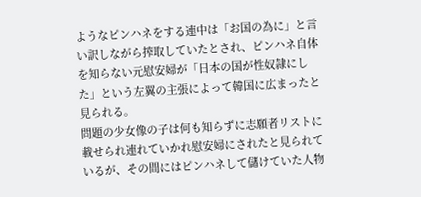ようなピンハネをする連中は「お国の為に」と言い訳しながら搾取していたとされ、ピンハネ自体を知らない元慰安婦が「日本の国が性奴隷にした」という左翼の主張によって韓国に広まったと見られる。
問題の少女像の子は何も知らずに志願者リストに載せられ連れていかれ慰安婦にされたと見られているが、その間にはピンハネして儲けていた人物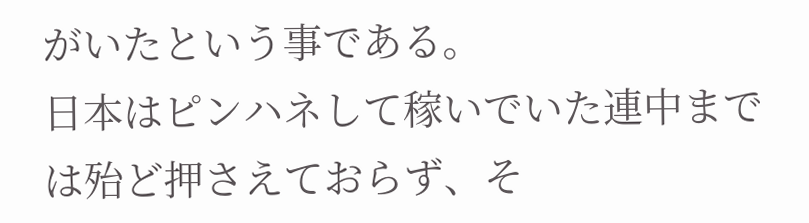がいたという事である。
日本はピンハネして稼いでいた連中までは殆ど押さえておらず、そ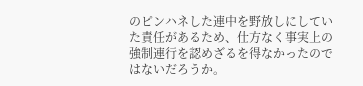のピンハネした連中を野放しにしていた責任があるため、仕方なく事実上の強制連行を認めざるを得なかったのではないだろうか。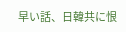早い話、日韓共に恨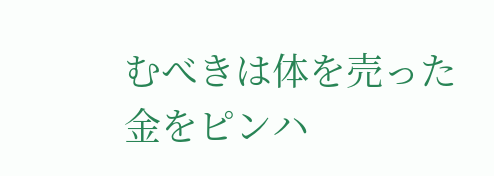むべきは体を売った金をピンハ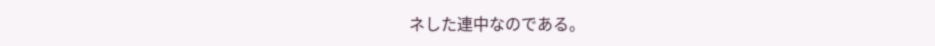ネした連中なのである。